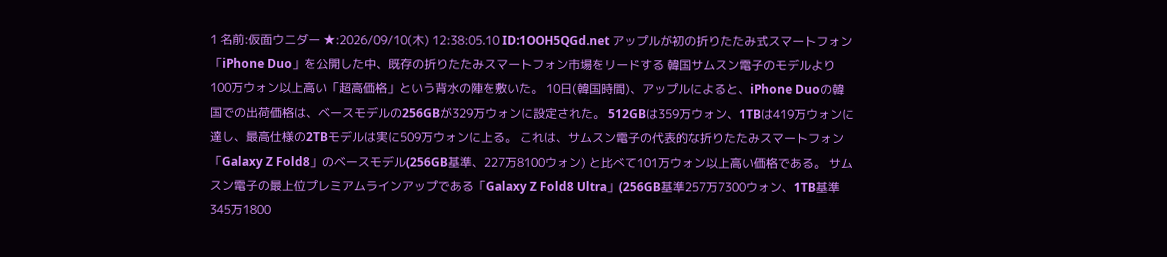1 名前:仮面ウニダー ★:2026/09/10(木) 12:38:05.10 ID:1OOH5QGd.net アップルが初の折りたたみ式スマートフォン「iPhone Duo」を公開した中、既存の折りたたみスマートフォン市場をリードする 韓国サムスン電子のモデルより100万ウォン以上高い「超高価格」という背水の陣を敷いた。 10日(韓国時間)、アップルによると、iPhone Duoの韓国での出荷価格は、ベースモデルの256GBが329万ウォンに設定された。 512GBは359万ウォン、1TBは419万ウォンに達し、最高仕様の2TBモデルは実に509万ウォンに上る。 これは、サムスン電子の代表的な折りたたみスマートフォン「Galaxy Z Fold8」のベースモデル(256GB基準、227万8100ウォン) と比べて101万ウォン以上高い価格である。 サムスン電子の最上位プレミアムラインアップである「Galaxy Z Fold8 Ultra」(256GB基準257万7300ウォン、1TB基準345万1800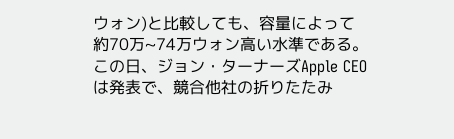ウォン)と比較しても、容量によって約70万~74万ウォン高い水準である。 この日、ジョン・ターナーズApple CEOは発表で、競合他社の折りたたみ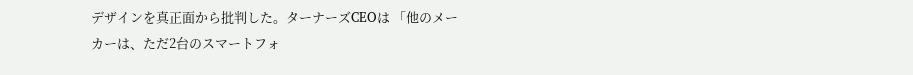デザインを真正面から批判した。ターナーズCEOは 「他のメーカーは、ただ2台のスマートフォ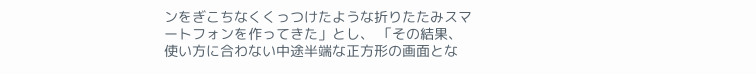ンをぎこちなくくっつけたような折りたたみスマートフォンを作ってきた」とし、 「その結果、使い方に合わない中途半端な正方形の画面とな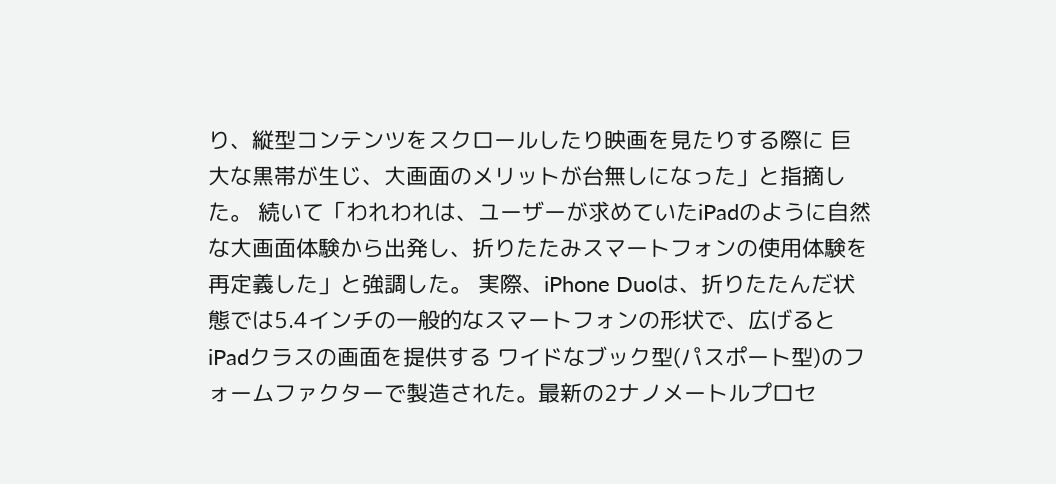り、縦型コンテンツをスクロールしたり映画を見たりする際に 巨大な黒帯が生じ、大画面のメリットが台無しになった」と指摘した。 続いて「われわれは、ユーザーが求めていたiPadのように自然な大画面体験から出発し、折りたたみスマートフォンの使用体験を 再定義した」と強調した。 実際、iPhone Duoは、折りたたんだ状態では5.4インチの一般的なスマートフォンの形状で、広げるとiPadクラスの画面を提供する ワイドなブック型(パスポート型)のフォームファクターで製造された。最新の2ナノメートルプロセ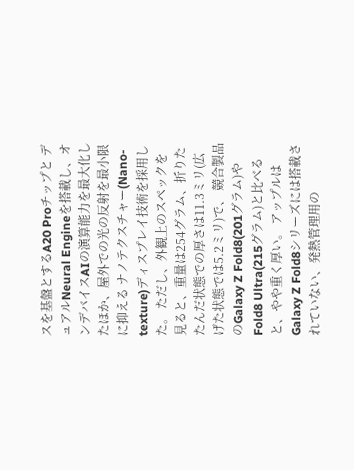スを基盤とするA20 Proチップと デュアルNeural Engineを搭載し、オンデバイスAIの演算能力を最大化したほか、屋外での光の反射を最小限に抑える ナノテクスチャー(Nano-texture)ディスプレイ技術を採用した。 ただし、外観上のスペックを見ると、重量は254グラム、折りたたんだ状態での厚さは11.3ミリ(広げた状態では5.2ミリ)で、 競合製品のGalaxy Z Fold8(201グラム)やFold8 Ultra(215グラム)と比べると、やや重く厚い。 アップルはGalaxy Z Fold8シリーズには搭載されていない、発熱管理用の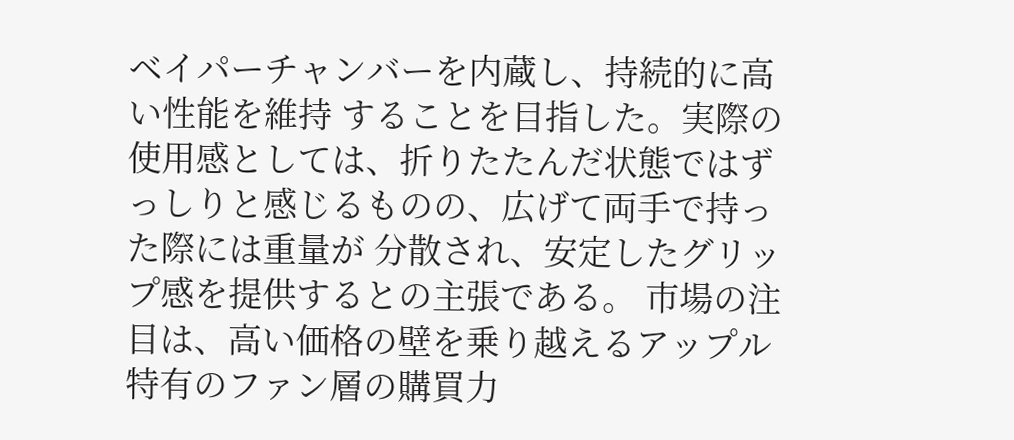ベイパーチャンバーを内蔵し、持続的に高い性能を維持 することを目指した。実際の使用感としては、折りたたんだ状態ではずっしりと感じるものの、広げて両手で持った際には重量が 分散され、安定したグリップ感を提供するとの主張である。 市場の注目は、高い価格の壁を乗り越えるアップル特有のファン層の購買力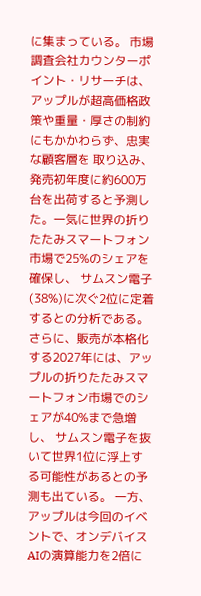に集まっている。 市場調査会社カウンターポイント・リサーチは、アップルが超高価格政策や重量・厚さの制約にもかかわらず、忠実な顧客層を 取り込み、発売初年度に約600万台を出荷すると予測した。一気に世界の折りたたみスマートフォン市場で25%のシェアを確保し、 サムスン電子(38%)に次ぐ2位に定着するとの分析である。 さらに、販売が本格化する2027年には、アップルの折りたたみスマートフォン市場でのシェアが40%まで急増し、 サムスン電子を抜いて世界1位に浮上する可能性があるとの予測も出ている。 一方、アップルは今回のイベントで、オンデバイスAIの演算能力を2倍に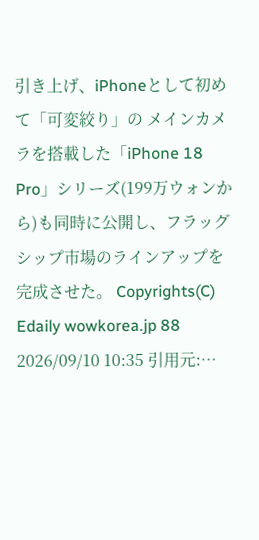引き上げ、iPhoneとして初めて「可変絞り」の メインカメラを搭載した「iPhone 18 Pro」シリーズ(199万ウォンから)も同時に公開し、フラッグシップ市場のラインアップを 完成させた。 Copyrights(C) Edaily wowkorea.jp 88 2026/09/10 10:35 引用元:…